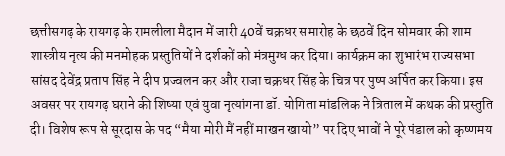छत्तीसगढ़ के रायगढ़ के रामलीला मैदान में जारी 40वें चक्रधर समारोह के छठवें दिन सोमवार की शाम शास्त्रीय नृत्य की मनमोहक प्रस्तुतियों ने दर्शकों को मंत्रमुग्ध कर दिया। कार्यक्रम का शुभारंभ राज्यसभा सांसद देवेंद्र प्रताप सिंह ने दीप प्रज्वलन कर और राजा चक्रधर सिंह के चित्र पर पुष्प अर्पित कर किया। इस अवसर पर रायगढ़ घराने की शिष्या एवं युवा नृत्यांगना डॉ. योगिता मांडलिक ने त्रिताल में कथक की प्रस्तुति दी। विशेष रूप से सूरदास के पद “मैया मोरी मैं नहीं माखन खायो” पर दिए भावों ने पूरे पंडाल को कृष्णमय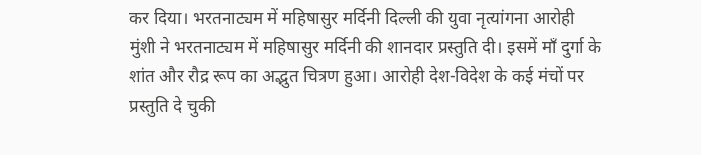कर दिया। भरतनाट्यम में महिषासुर मर्दिनी दिल्ली की युवा नृत्यांगना आरोही मुंशी ने भरतनाट्यम में महिषासुर मर्दिनी की शानदार प्रस्तुति दी। इसमें माँ दुर्गा के शांत और रौद्र रूप का अद्भुत चित्रण हुआ। आरोही देश-विदेश के कई मंचों पर प्रस्तुति दे चुकी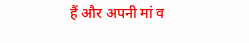हैं और अपनी मां व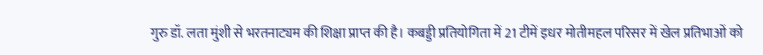गुरु डॉ. लता मुंशी से भरतनाट्यम की शिक्षा प्राप्त की है। कबड्डी प्रतियोगिता में 21 टीमें इधर मोतीमहल परिसर में खेल प्रतिभाओं को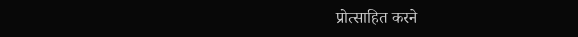प्रोत्साहित करने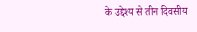के उद्देश्य से तीन दिवसीय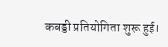कबड्डी प्रतियोगिता शुरू हुई।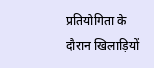प्रतियोगिता के दौरान खिलाड़ियों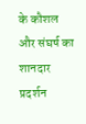के कौशल और संघर्ष का शानदार प्रदर्शन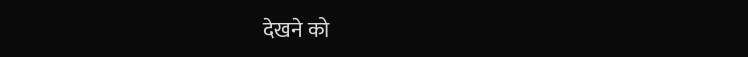देखने को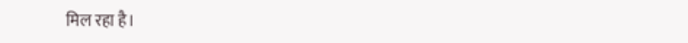मिल रहा है।